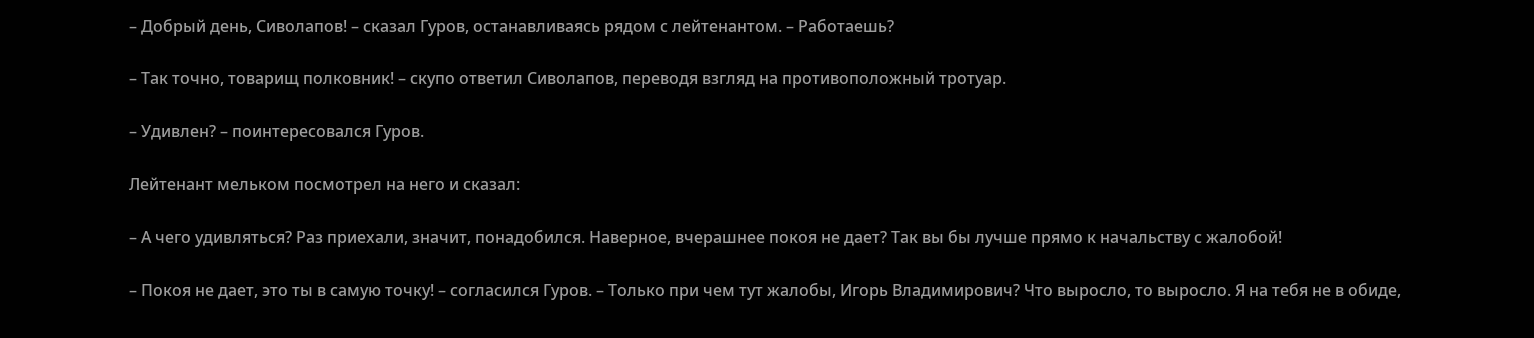– Добрый день, Сиволапов! – сказал Гуров, останавливаясь рядом с лейтенантом. – Работаешь?

– Так точно, товарищ полковник! – скупо ответил Сиволапов, переводя взгляд на противоположный тротуар.

– Удивлен? – поинтересовался Гуров.

Лейтенант мельком посмотрел на него и сказал:

– А чего удивляться? Раз приехали, значит, понадобился. Наверное, вчерашнее покоя не дает? Так вы бы лучше прямо к начальству с жалобой!

– Покоя не дает, это ты в самую точку! – согласился Гуров. – Только при чем тут жалобы, Игорь Владимирович? Что выросло, то выросло. Я на тебя не в обиде,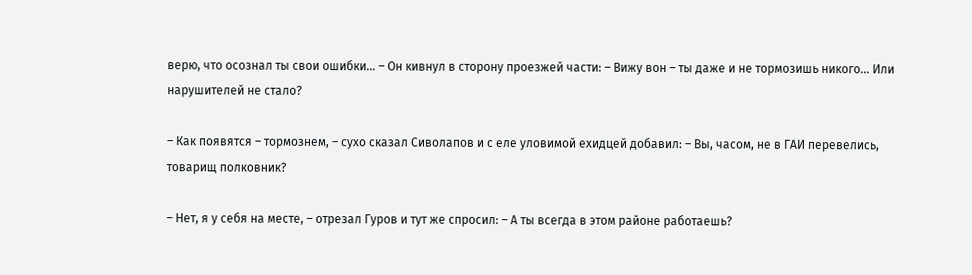верю, что осознал ты свои ошибки… – Он кивнул в сторону проезжей части: – Вижу вон – ты даже и не тормозишь никого… Или нарушителей не стало?

– Как появятся – тормознем, – сухо сказал Сиволапов и с еле уловимой ехидцей добавил: – Вы, часом, не в ГАИ перевелись, товарищ полковник?

– Нет, я у себя на месте, – отрезал Гуров и тут же спросил: – А ты всегда в этом районе работаешь?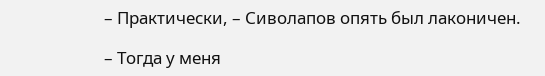– Практически, – Сиволапов опять был лаконичен.

– Тогда у меня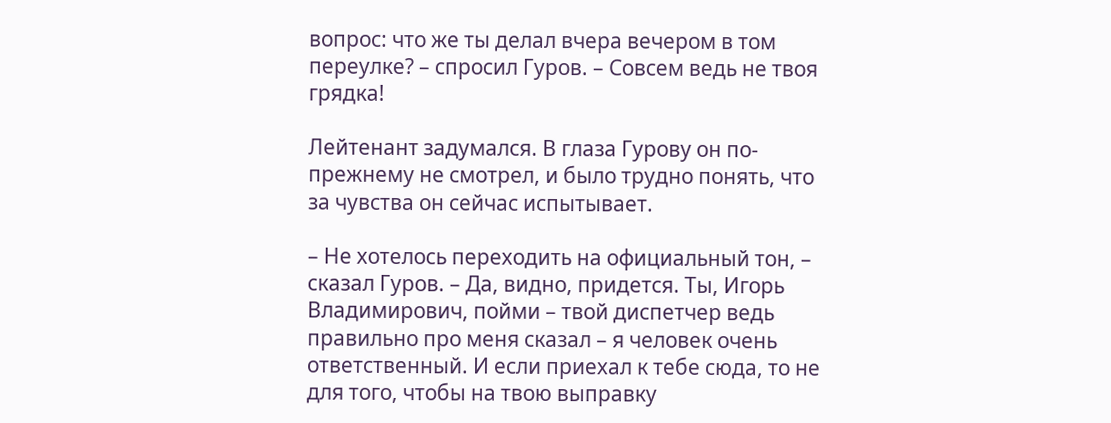вопрос: что же ты делал вчера вечером в том переулке? – спросил Гуров. – Совсем ведь не твоя грядка!

Лейтенант задумался. В глаза Гурову он по-прежнему не смотрел, и было трудно понять, что за чувства он сейчас испытывает.

– Не хотелось переходить на официальный тон, – сказал Гуров. – Да, видно, придется. Ты, Игорь Владимирович, пойми – твой диспетчер ведь правильно про меня сказал – я человек очень ответственный. И если приехал к тебе сюда, то не для того, чтобы на твою выправку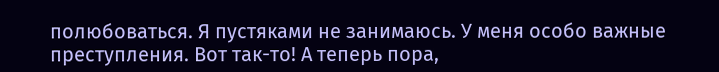полюбоваться. Я пустяками не занимаюсь. У меня особо важные преступления. Вот так-то! А теперь пора,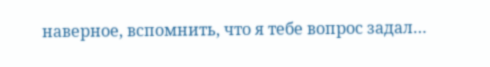наверное, вспомнить, что я тебе вопрос задал…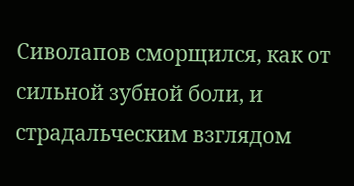Сиволапов сморщился, как от сильной зубной боли, и страдальческим взглядом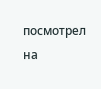посмотрел на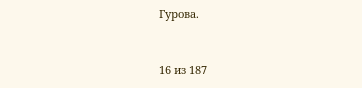Гурова.



16 из 187